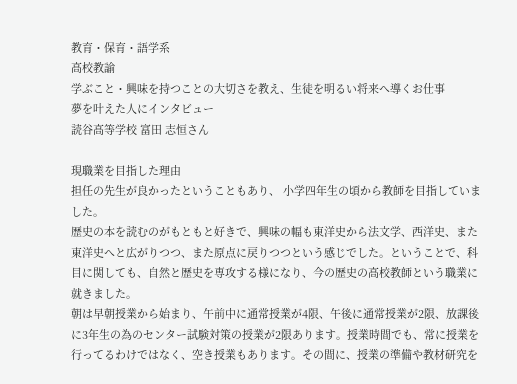教育・保育・語学系
高校教諭
学ぶこと・興味を持つことの大切さを教え、生徒を明るい将来へ導くお仕事
夢を叶えた人にインタビュー
読谷高等学校 富田 志恒さん

現職業を目指した理由
担任の先生が良かったということもあり、 小学四年生の頃から教師を目指していました。
歴史の本を読むのがもともと好きで、興味の幅も東洋史から法文学、西洋史、また東洋史へと広がりつつ、また原点に戻りつつという感じでした。ということで、科目に関しても、自然と歴史を専攻する様になり、今の歴史の高校教師という職業に就きました。
朝は早朝授業から始まり、午前中に通常授業が4限、午後に通常授業が2限、放課後に3年生の為のセンター試験対策の授業が2限あります。授業時間でも、常に授業を行ってるわけではなく、空き授業もあります。その間に、授業の準備や教材研究を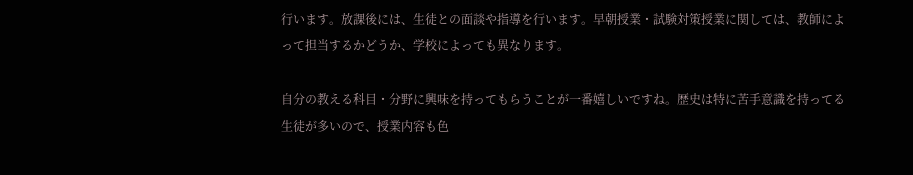行います。放課後には、生徒との面談や指導を行います。早朝授業・試験対策授業に関しては、教師によって担当するかどうか、学校によっても異なります。

自分の教える科目・分野に興味を持ってもらうことが一番嬉しいですね。歴史は特に苦手意識を持ってる生徒が多いので、授業内容も色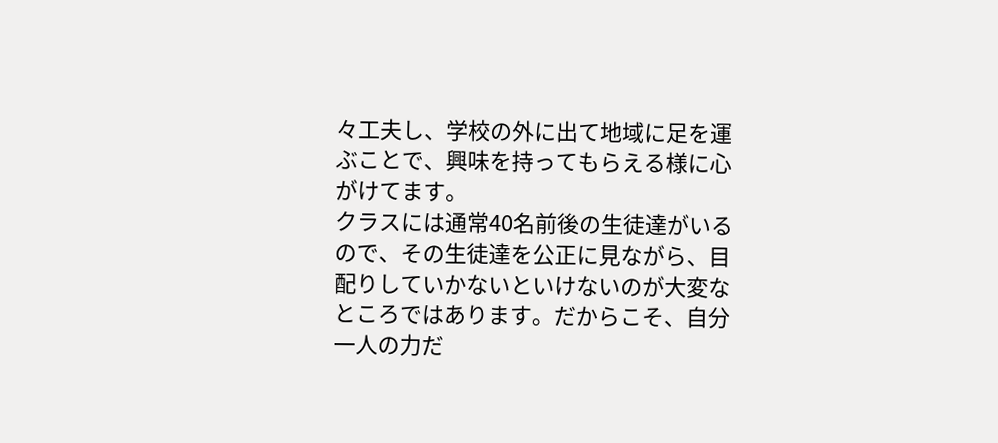々工夫し、学校の外に出て地域に足を運ぶことで、興味を持ってもらえる様に心がけてます。
クラスには通常40名前後の生徒達がいるので、その生徒達を公正に見ながら、目配りしていかないといけないのが大変なところではあります。だからこそ、自分一人の力だ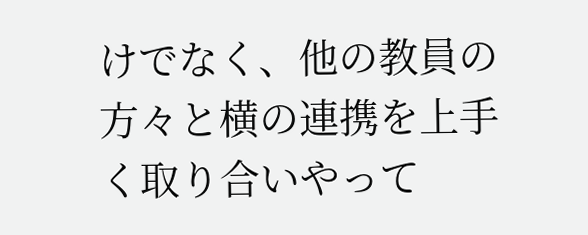けでなく、他の教員の方々と横の連携を上手く取り合いやって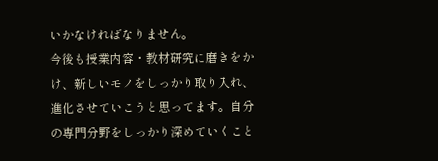いかなければなりません。
今後も授業内容・教材研究に磨きをかけ、新しいモノをしっかり取り入れ、進化させていこうと思ってます。自分の専門分野をしっかり深めていくこと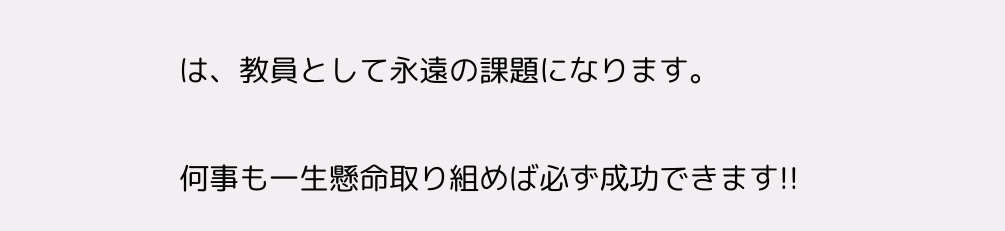は、教員として永遠の課題になります。

何事も一生懸命取り組めば必ず成功できます!!